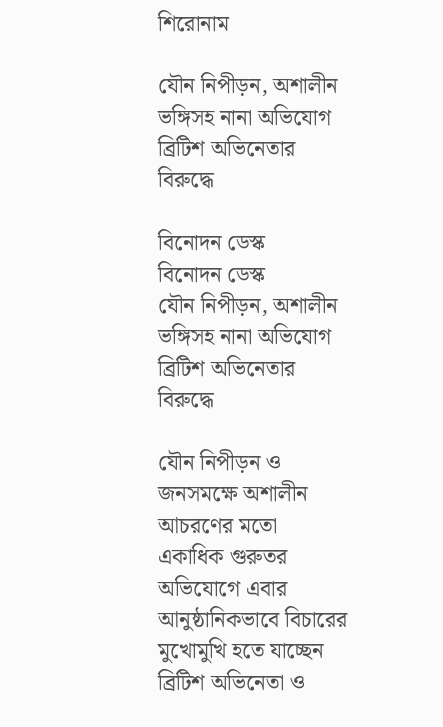শিরোনাম

যৌন নিপীড়ন, অশালীন ভঙ্গিসহ নানা অভিযোগ ব্রিটিশ অভিনেতার বিরুদ্ধে

বিনোদন ডেস্ক
বিনোদন ডেস্ক
যৌন নিপীড়ন, অশালীন ভঙ্গিসহ নানা অভিযোগ ব্রিটিশ অভিনেতার বিরুদ্ধে

যৌন নিপীড়ন ও জনসমক্ষে অশালীন আচরণের মতো একাধিক গুরুতর অভিযোগে এবার আনুষ্ঠানিকভাবে বিচারের মুখোমুখি হতে যাচ্ছেন ব্রিটিশ অভিনেতা ও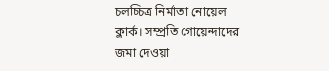চলচ্চিত্র নির্মাতা নোয়েল ক্লার্ক। সম্প্রতি গোয়েন্দাদের জমা দেওয়া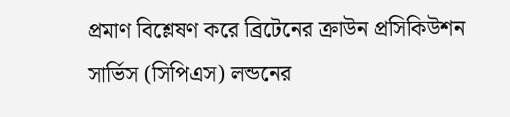প্রমাণ বিশ্লেষণ করে ব্রিটেনের ক্রাউন প্রসিকিউশন সার্ভিস (সিপিএস) লন্ডনের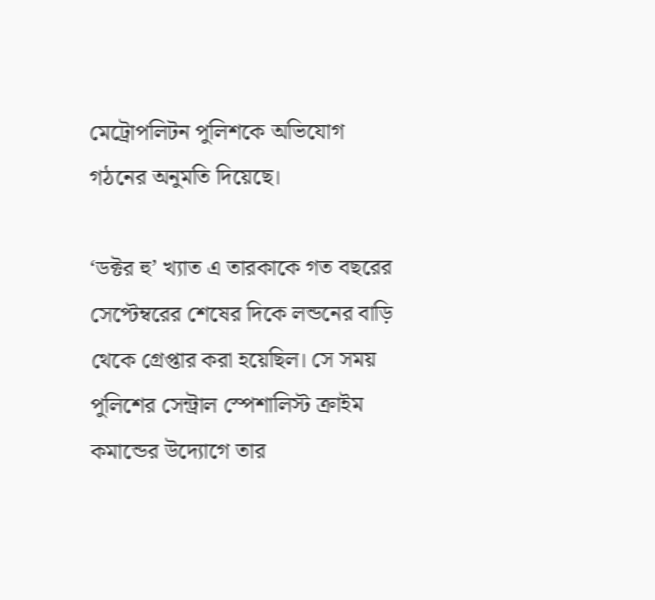মেট্রোপলিটন পুলিশকে অভিযোগ গঠনের অনুমতি দিয়েছে।

‘ডক্টর হু’ খ্যাত এ তারকাকে গত বছরের সেপ্টেম্বরের শেষের দিকে লন্ডনের বাড়ি থেকে গ্রেপ্তার করা হয়েছিল। সে সময় পুলিশের সেন্ট্রাল স্পেশালিস্ট ক্রাইম কমান্ডের উদ্যোগে তার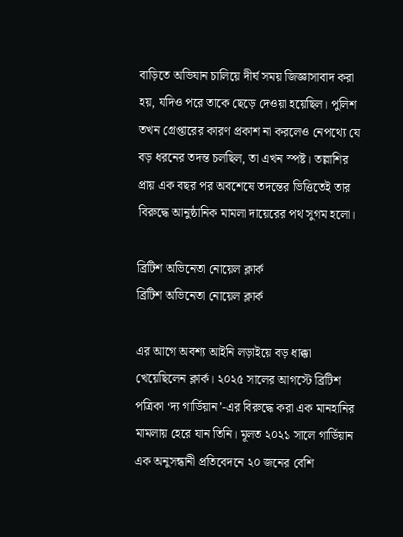বাড়িতে অভিযান চালিয়ে দীর্ঘ সময় জিজ্ঞাসাবাদ করা হয়, যদিও পরে তাকে ছেড়ে দেওয়া হয়েছিল। পুলিশ তখন গ্রেপ্তারের কারণ প্রকাশ না করলেও নেপথ্যে যে বড় ধরনের তদন্ত চলছিল, তা এখন স্পষ্ট। তল্লাশির প্রায় এক বছর পর অবশেষে তদন্তের ভিত্তিতেই তার বিরুদ্ধে আনুষ্ঠানিক মামলা দায়েরের পথ সুগম হলো।

ব্রিটিশ অভিনেতা নোয়েল ক্লার্ক
ব্রিটিশ অভিনেতা নোয়েল ক্লার্ক

এর আগে অবশ্য আইনি লড়াইয়ে বড় ধাক্কা খেয়েছিলেন ক্লার্ক। ২০২৫ সালের আগস্টে ব্রিটিশ পত্রিকা ‘দ্য গার্ডিয়ান’-এর বিরুদ্ধে করা এক মানহানির মামলায় হেরে যান তিনি। মূলত ২০২১ সালে গার্ডিয়ান এক অনুসন্ধানী প্রতিবেদনে ২০ জনের বেশি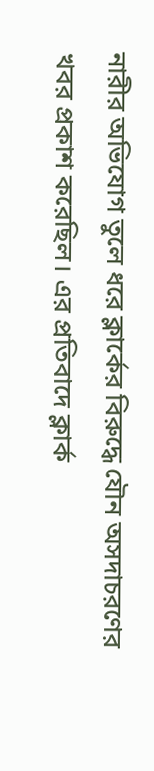নারীর অভিযোগ তুলে ধরে ক্লার্কের বিরুদ্ধে যৌন অসদাচরণের খবর প্রকাশ করেছিল। এর প্রতিবাদে ক্লার্ক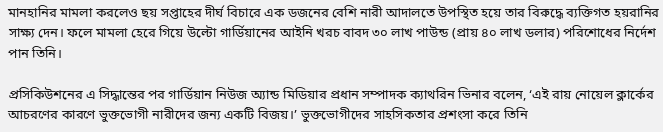মানহানির মামলা করলেও ছয় সপ্তাহের দীর্ঘ বিচারে এক ডজনের বেশি নারী আদালতে উপস্থিত হয়ে তার বিরুদ্ধে ব্যক্তিগত হয়রানির সাক্ষ্য দেন। ফলে মামলা হেরে গিয়ে উল্টো গার্ডিয়ানের আইনি খরচ বাবদ ৩০ লাখ পাউন্ড (প্রায় ৪০ লাখ ডলার) পরিশোধের নির্দেশ পান তিনি।

প্রসিকিউশনের এ সিদ্ধান্তের পর গার্ডিয়ান নিউজ অ্যান্ড মিডিয়ার প্রধান সম্পাদক ক্যাথরিন ভিনার বলেন, ‘এই রায় নোয়েল ক্লার্কের আচরণের কারণে ভুক্তভোগী নারীদের জন্য একটি বিজয়।’ ভুক্তভোগীদের সাহসিকতার প্রশংসা করে তিনি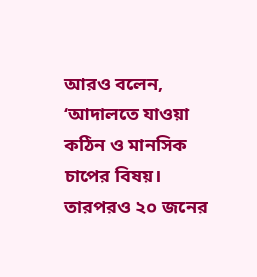আরও বলেন, ‘আদালতে যাওয়া কঠিন ও মানসিক চাপের বিষয়। তারপরও ২০ জনের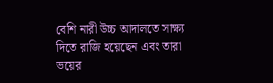বেশি নারী উচ্চ আদালতে সাক্ষ্য দিতে রাজি হয়েছেন এবং তারা ভয়ের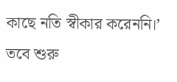কাছে নতি স্বীকার করেননি।’ তবে শুরু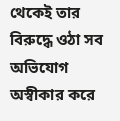থেকেই তার বিরুদ্ধে ওঠা সব অভিযোগ অস্বীকার করে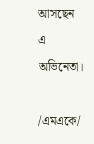আসছেন এ অভিনেতা।

/এমএকে/